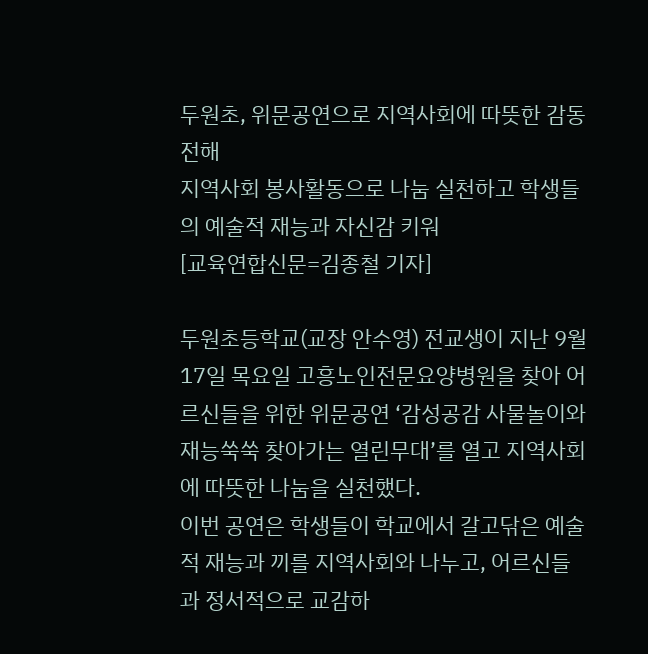두원초, 위문공연으로 지역사회에 따뜻한 감동 전해
지역사회 봉사활동으로 나눔 실천하고 학생들의 예술적 재능과 자신감 키워
[교육연합신문=김종철 기자]

두원초등학교(교장 안수영) 전교생이 지난 9월 17일 목요일 고흥노인전문요양병원을 찾아 어르신들을 위한 위문공연 ‘감성공감 사물놀이와 재능쑥쑥 찾아가는 열린무대’를 열고 지역사회에 따뜻한 나눔을 실천했다.
이번 공연은 학생들이 학교에서 갈고닦은 예술적 재능과 끼를 지역사회와 나누고, 어르신들과 정서적으로 교감하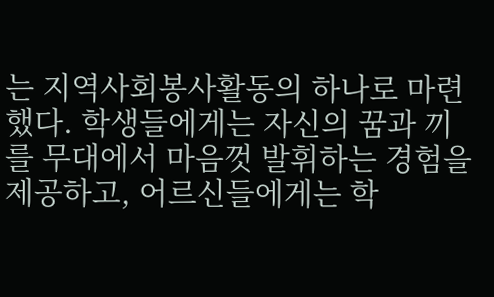는 지역사회봉사활동의 하나로 마련했다. 학생들에게는 자신의 꿈과 끼를 무대에서 마음껏 발휘하는 경험을 제공하고, 어르신들에게는 학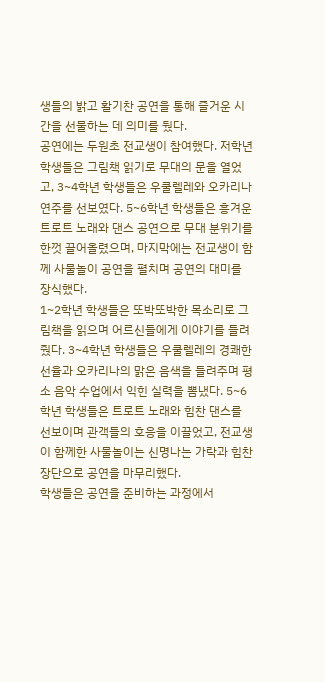생들의 밝고 활기찬 공연을 통해 즐거운 시간을 선물하는 데 의미를 뒀다.
공연에는 두원초 전교생이 참여했다. 저학년 학생들은 그림책 읽기로 무대의 문을 열었고, 3~4학년 학생들은 우쿨렐레와 오카리나 연주를 선보였다. 5~6학년 학생들은 흥겨운 트로트 노래와 댄스 공연으로 무대 분위기를 한껏 끌어올렸으며, 마지막에는 전교생이 함께 사물놀이 공연을 펼치며 공연의 대미를 장식했다.
1~2학년 학생들은 또박또박한 목소리로 그림책을 읽으며 어르신들에게 이야기를 들려줬다. 3~4학년 학생들은 우쿨렐레의 경쾌한 선율과 오카리나의 맑은 음색을 들려주며 평소 음악 수업에서 익힌 실력을 뽐냈다. 5~6학년 학생들은 트로트 노래와 힘찬 댄스를 선보이며 관객들의 호응을 이끌었고, 전교생이 함께한 사물놀이는 신명나는 가락과 힘찬 장단으로 공연을 마무리했다.
학생들은 공연을 준비하는 과정에서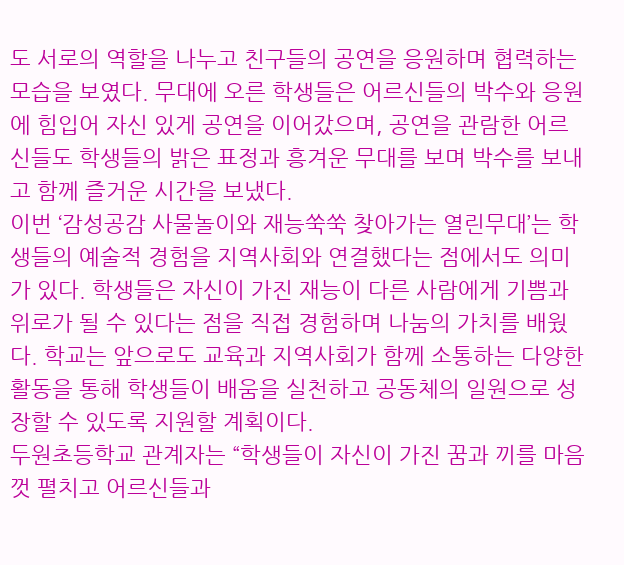도 서로의 역할을 나누고 친구들의 공연을 응원하며 협력하는 모습을 보였다. 무대에 오른 학생들은 어르신들의 박수와 응원에 힘입어 자신 있게 공연을 이어갔으며, 공연을 관람한 어르신들도 학생들의 밝은 표정과 흥겨운 무대를 보며 박수를 보내고 함께 즐거운 시간을 보냈다.
이번 ‘감성공감 사물놀이와 재능쑥쑥 찾아가는 열린무대’는 학생들의 예술적 경험을 지역사회와 연결했다는 점에서도 의미가 있다. 학생들은 자신이 가진 재능이 다른 사람에게 기쁨과 위로가 될 수 있다는 점을 직접 경험하며 나눔의 가치를 배웠다. 학교는 앞으로도 교육과 지역사회가 함께 소통하는 다양한 활동을 통해 학생들이 배움을 실천하고 공동체의 일원으로 성장할 수 있도록 지원할 계획이다.
두원초등학교 관계자는 “학생들이 자신이 가진 꿈과 끼를 마음껏 펼치고 어르신들과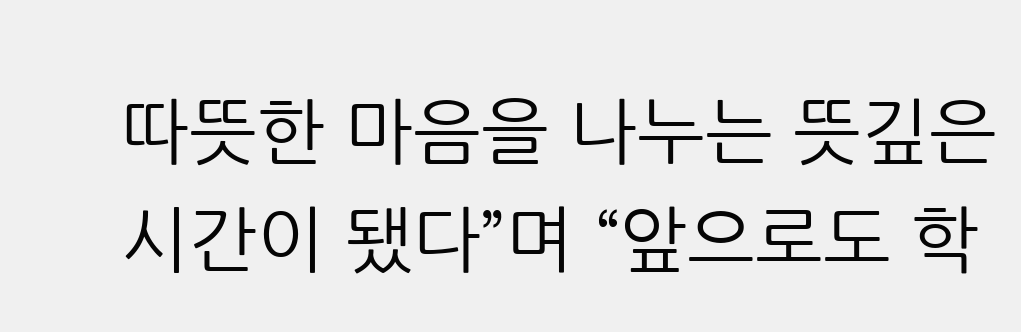따뜻한 마음을 나누는 뜻깊은 시간이 됐다”며 “앞으로도 학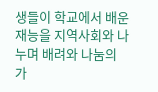생들이 학교에서 배운 재능을 지역사회와 나누며 배려와 나눔의 가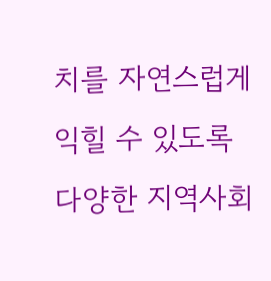치를 자연스럽게 익힐 수 있도록 다양한 지역사회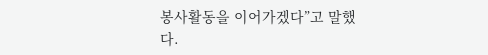봉사활동을 이어가겠다”고 말했다.